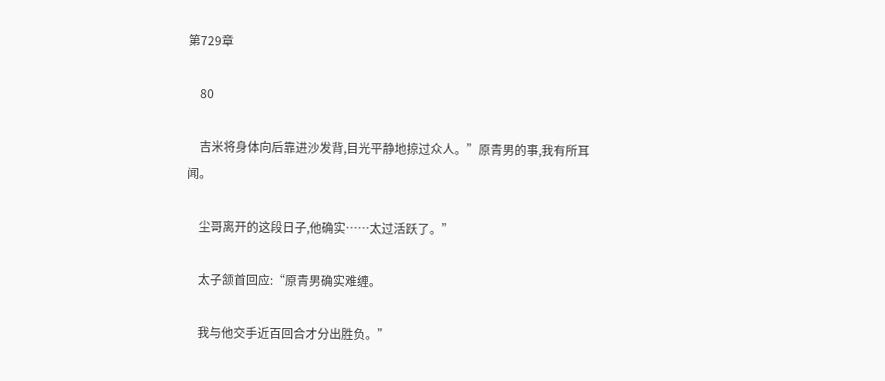第729章

    80

    吉米将身体向后靠进沙发背,目光平静地掠过众人。”原青男的事,我有所耳闻。

    尘哥离开的这段日子,他确实……太过活跃了。”

    太子颔首回应:“原青男确实难缠。

    我与他交手近百回合才分出胜负。”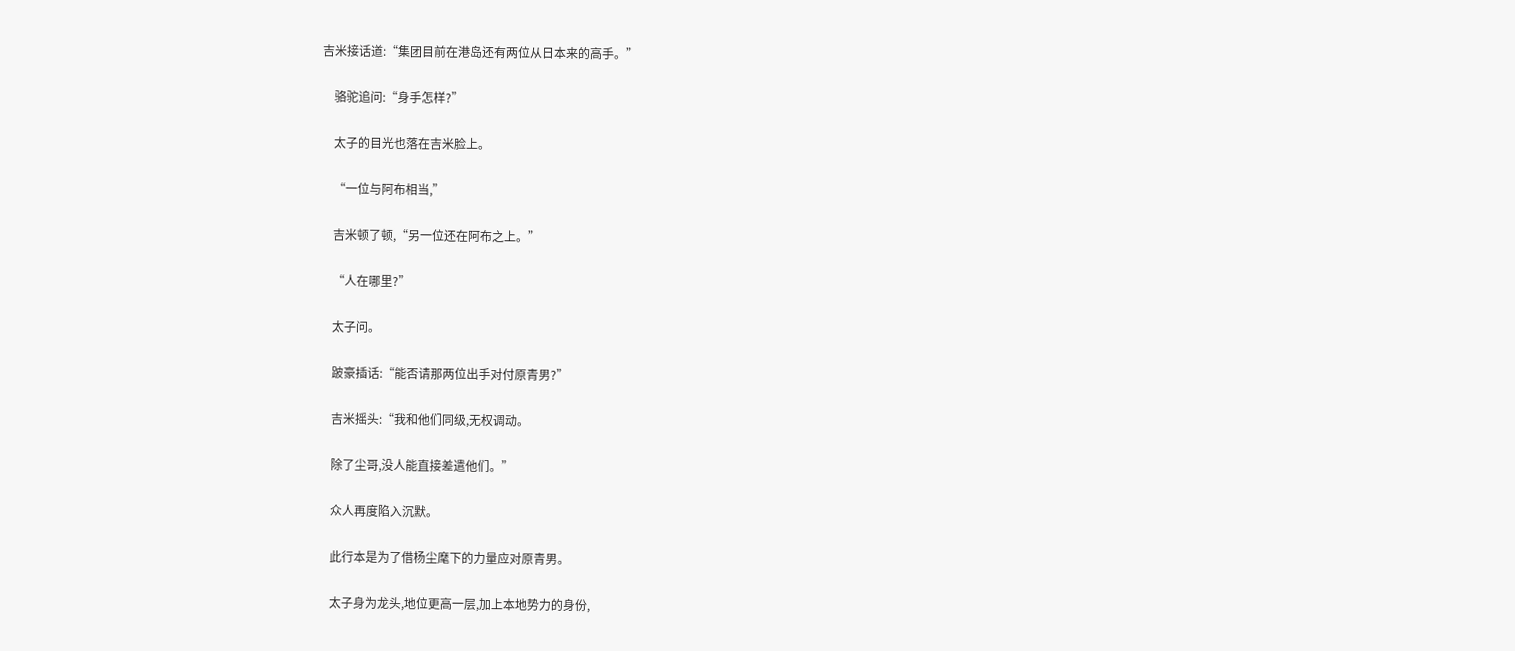吉米接话道:“集团目前在港岛还有两位从日本来的高手。”

    骆驼追问:“身手怎样?”

    太子的目光也落在吉米脸上。

    “一位与阿布相当,”

    吉米顿了顿,“另一位还在阿布之上。”

    “人在哪里?”

    太子问。

    跛豪插话:“能否请那两位出手对付原青男?”

    吉米摇头:“我和他们同级,无权调动。

    除了尘哥,没人能直接差遣他们。”

    众人再度陷入沉默。

    此行本是为了借杨尘麾下的力量应对原青男。

    太子身为龙头,地位更高一层,加上本地势力的身份,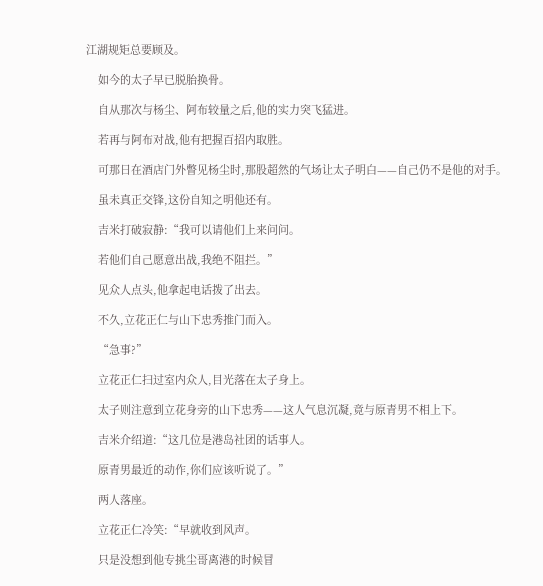江湖规矩总要顾及。

    如今的太子早已脱胎换骨。

    自从那次与杨尘、阿布较量之后,他的实力突飞猛进。

    若再与阿布对战,他有把握百招内取胜。

    可那日在酒店门外瞥见杨尘时,那股超然的气场让太子明白——自己仍不是他的对手。

    虽未真正交锋,这份自知之明他还有。

    吉米打破寂静:“我可以请他们上来问问。

    若他们自己愿意出战,我绝不阻拦。”

    见众人点头,他拿起电话拨了出去。

    不久,立花正仁与山下忠秀推门而入。

    “急事?”

    立花正仁扫过室内众人,目光落在太子身上。

    太子则注意到立花身旁的山下忠秀——这人气息沉凝,竟与原青男不相上下。

    吉米介绍道:“这几位是港岛社团的话事人。

    原青男最近的动作,你们应该听说了。”

    两人落座。

    立花正仁冷笑:“早就收到风声。

    只是没想到他专挑尘哥离港的时候冒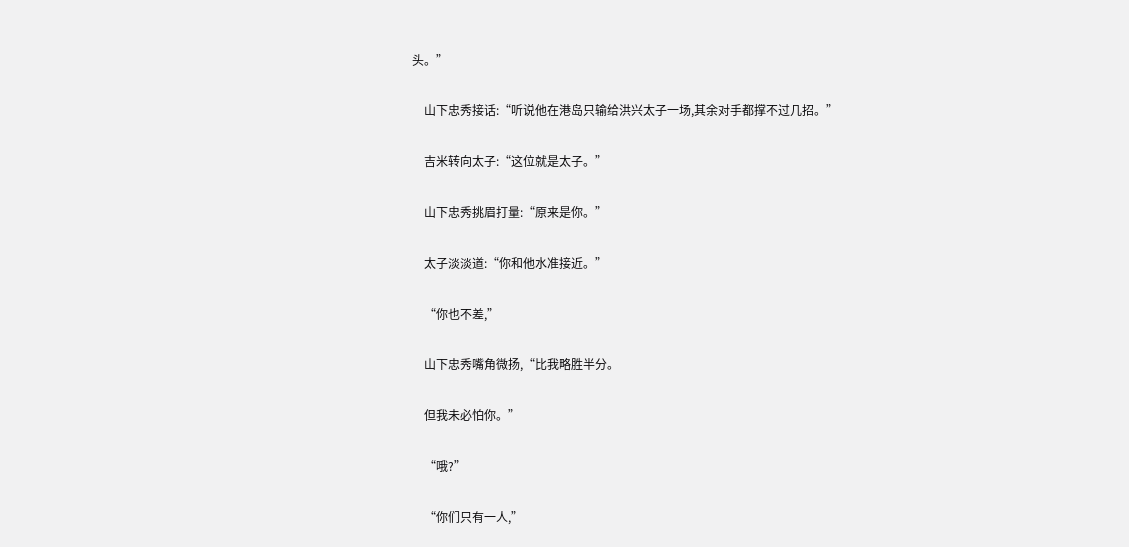头。”

    山下忠秀接话:“听说他在港岛只输给洪兴太子一场,其余对手都撑不过几招。”

    吉米转向太子:“这位就是太子。”

    山下忠秀挑眉打量:“原来是你。”

    太子淡淡道:“你和他水准接近。”

    “你也不差,”

    山下忠秀嘴角微扬,“比我略胜半分。

    但我未必怕你。”

    “哦?”

    “你们只有一人,”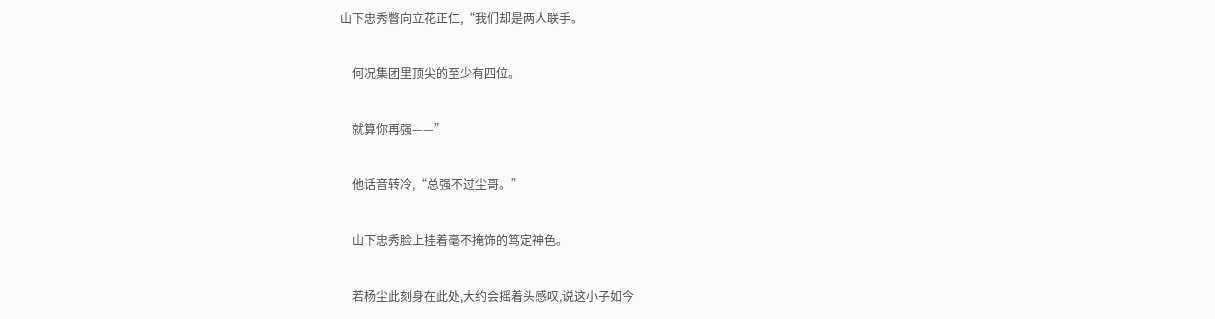山下忠秀瞥向立花正仁,“我们却是两人联手。

    何况集团里顶尖的至少有四位。

    就算你再强——”

    他话音转冷,“总强不过尘哥。”

    山下忠秀脸上挂着毫不掩饰的笃定神色。

    若杨尘此刻身在此处,大约会摇着头感叹,说这小子如今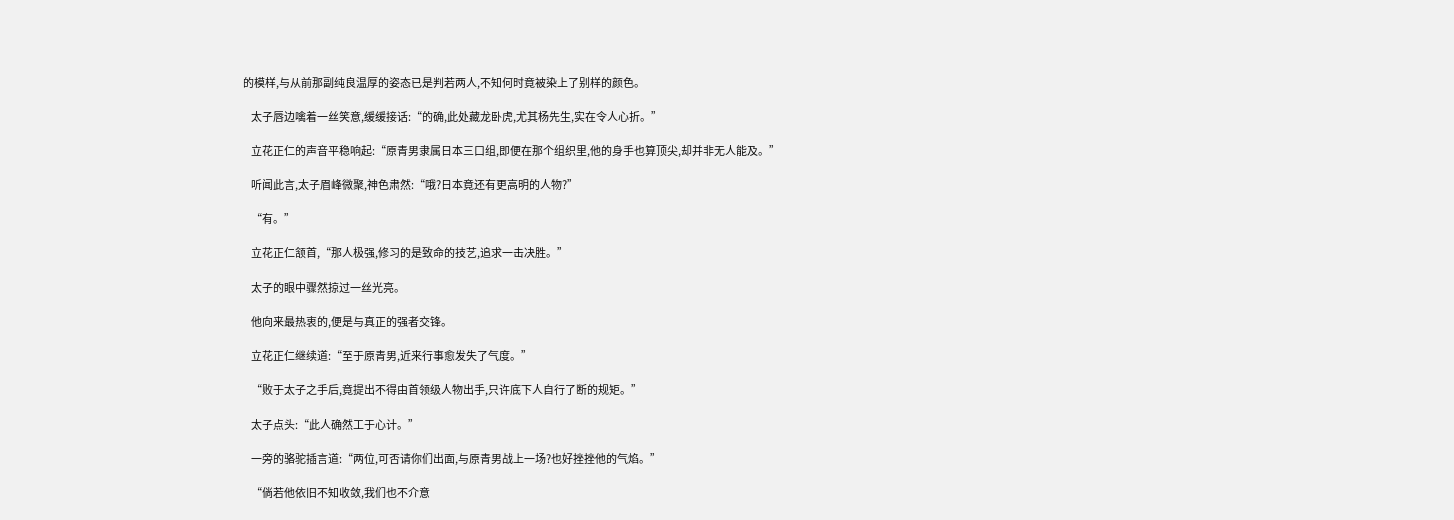的模样,与从前那副纯良温厚的姿态已是判若两人,不知何时竟被染上了别样的颜色。

    太子唇边噙着一丝笑意,缓缓接话:“的确,此处藏龙卧虎,尤其杨先生,实在令人心折。”

    立花正仁的声音平稳响起:“原青男隶属日本三口组,即便在那个组织里,他的身手也算顶尖,却并非无人能及。”

    听闻此言,太子眉峰微聚,神色肃然:“哦?日本竟还有更高明的人物?”

    “有。”

    立花正仁颔首,“那人极强,修习的是致命的技艺,追求一击决胜。”

    太子的眼中骤然掠过一丝光亮。

    他向来最热衷的,便是与真正的强者交锋。

    立花正仁继续道:“至于原青男,近来行事愈发失了气度。”

    “败于太子之手后,竟提出不得由首领级人物出手,只许底下人自行了断的规矩。”

    太子点头:“此人确然工于心计。”

    一旁的骆驼插言道:“两位,可否请你们出面,与原青男战上一场?也好挫挫他的气焰。”

    “倘若他依旧不知收敛,我们也不介意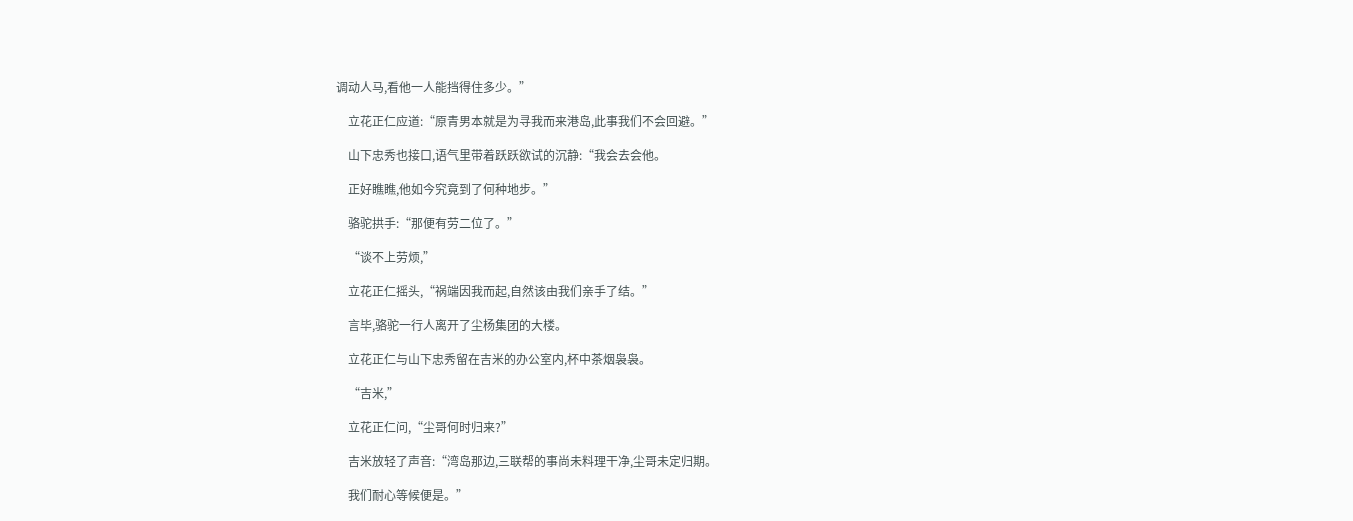调动人马,看他一人能挡得住多少。”

    立花正仁应道:“原青男本就是为寻我而来港岛,此事我们不会回避。”

    山下忠秀也接口,语气里带着跃跃欲试的沉静:“我会去会他。

    正好瞧瞧,他如今究竟到了何种地步。”

    骆驼拱手:“那便有劳二位了。”

    “谈不上劳烦,”

    立花正仁摇头,“祸端因我而起,自然该由我们亲手了结。”

    言毕,骆驼一行人离开了尘杨集团的大楼。

    立花正仁与山下忠秀留在吉米的办公室内,杯中茶烟袅袅。

    “吉米,”

    立花正仁问,“尘哥何时归来?”

    吉米放轻了声音:“湾岛那边,三联帮的事尚未料理干净,尘哥未定归期。

    我们耐心等候便是。”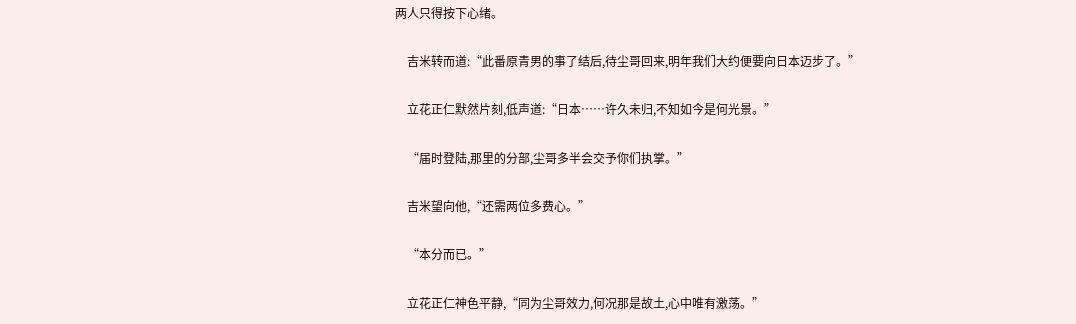两人只得按下心绪。

    吉米转而道:“此番原青男的事了结后,待尘哥回来,明年我们大约便要向日本迈步了。”

    立花正仁默然片刻,低声道:“日本……许久未归,不知如今是何光景。”

    “届时登陆,那里的分部,尘哥多半会交予你们执掌。”

    吉米望向他,“还需两位多费心。”

    “本分而已。”

    立花正仁神色平静,“同为尘哥效力,何况那是故土,心中唯有激荡。”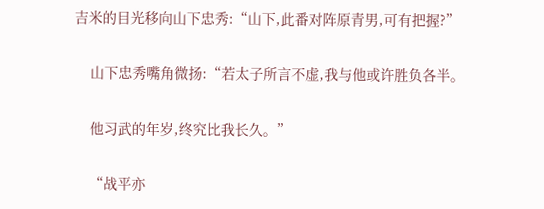吉米的目光移向山下忠秀:“山下,此番对阵原青男,可有把握?”

    山下忠秀嘴角微扬:“若太子所言不虚,我与他或许胜负各半。

    他习武的年岁,终究比我长久。”

    “战平亦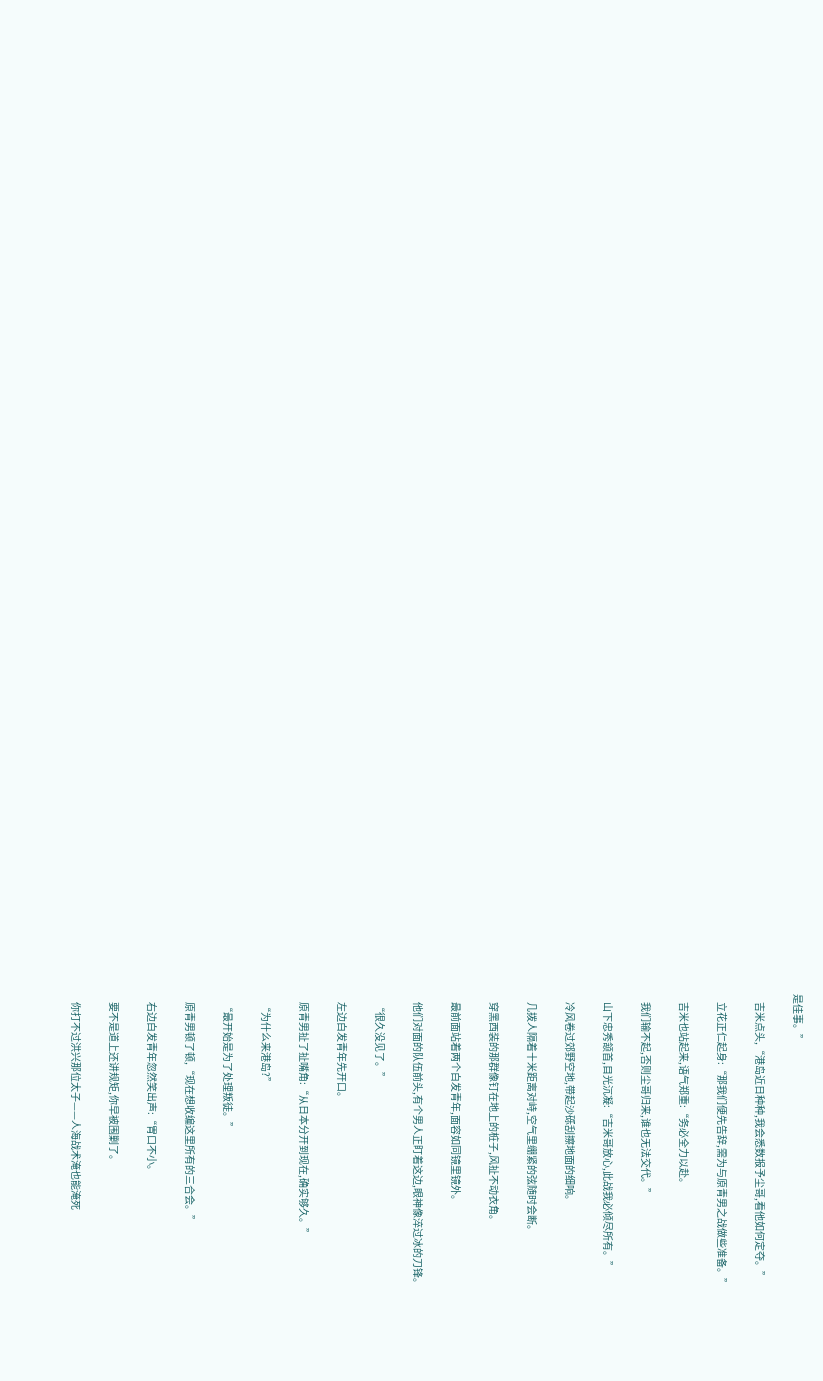是佳事。”

    吉米点头,“港岛近日种种,我会悉数报予尘哥,看他如何定夺。”

    立花正仁起身:“那我们便先告辞,需为与原青男之战做些准备。”

    吉米也站起来,语气郑重:“务必全力以赴。

    我们输不起,否则尘哥归来,谁也无法交代。”

    山下忠秀颔首,目光沉凝:“吉米哥放心,此战我必倾尽所有。”

    冷风卷过郊野空地,带起沙砾刮擦地面的细响。

    几拨人隔着十米距离对峙,空气里绷紧的弦随时会断。

    穿黑西装的那群像钉在地上的桩子,风扯不动衣角。

    最前面站着两个白发青年,面容如同镜里镜外。

    他们对面的队伍前头,有个男人正盯着这边,眼神像淬过冰的刀锋。

    “很久没见了。”

    左边白发青年先开口。

    原青男扯了扯嘴角:“从日本分开到现在,确实够久。”

    “为什么来港岛?”

    “最开始是为了处理叛徒。”

    原青男顿了顿,“现在想收编这里所有的三合会。”

    右边白发青年忽然笑出声:“胃口不小。

    要不是道上还讲规矩,你早被围剿了。

    你打不过洪兴那位太子——人海战术淹也能淹死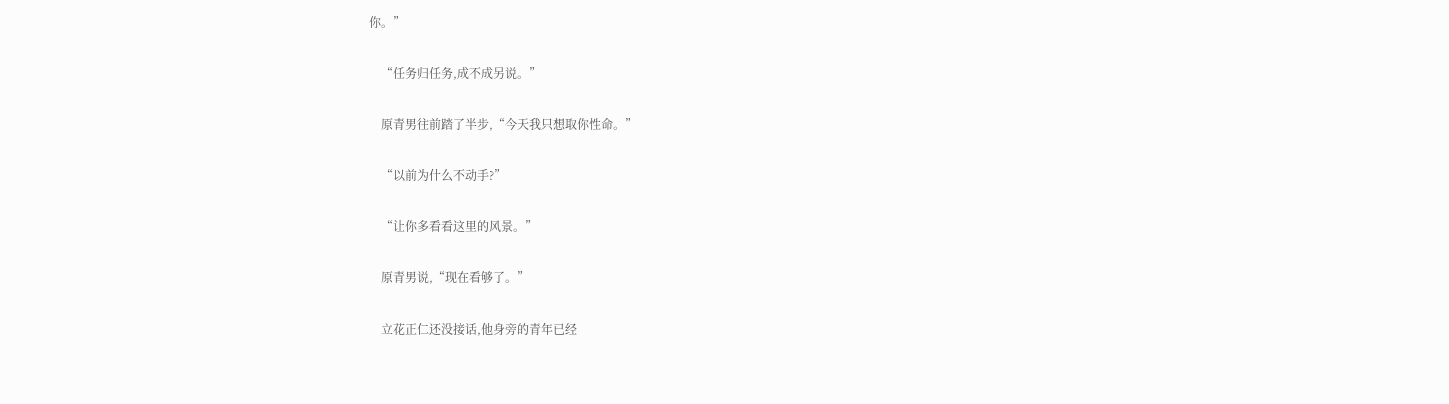你。”

    “任务归任务,成不成另说。”

    原青男往前踏了半步,“今天我只想取你性命。”

    “以前为什么不动手?”

    “让你多看看这里的风景。”

    原青男说,“现在看够了。”

    立花正仁还没接话,他身旁的青年已经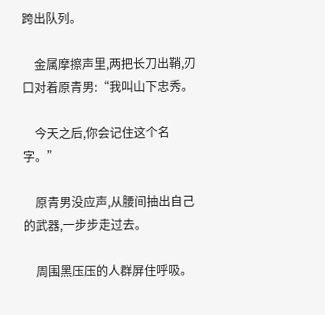跨出队列。

    金属摩擦声里,两把长刀出鞘,刃口对着原青男:“我叫山下忠秀。

    今天之后,你会记住这个名字。”

    原青男没应声,从腰间抽出自己的武器,一步步走过去。

    周围黑压压的人群屏住呼吸。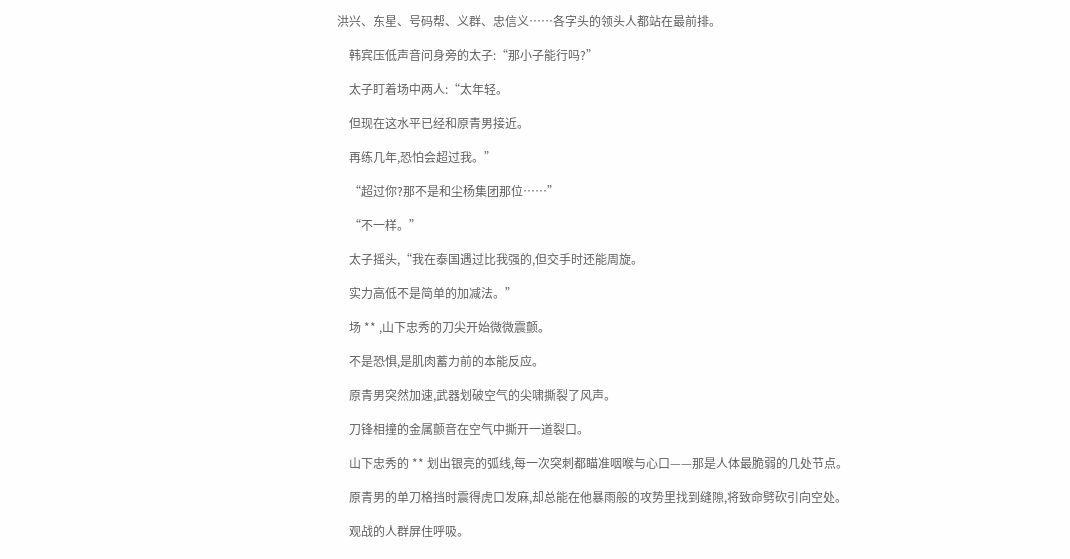洪兴、东星、号码帮、义群、忠信义……各字头的领头人都站在最前排。

    韩宾压低声音问身旁的太子:“那小子能行吗?”

    太子盯着场中两人:“太年轻。

    但现在这水平已经和原青男接近。

    再练几年,恐怕会超过我。”

    “超过你?那不是和尘杨集团那位……”

    “不一样。”

    太子摇头,“我在泰国遇过比我强的,但交手时还能周旋。

    实力高低不是简单的加减法。”

    场 ** ,山下忠秀的刀尖开始微微震颤。

    不是恐惧,是肌肉蓄力前的本能反应。

    原青男突然加速,武器划破空气的尖啸撕裂了风声。

    刀锋相撞的金属颤音在空气中撕开一道裂口。

    山下忠秀的 ** 划出银亮的弧线,每一次突刺都瞄准咽喉与心口——那是人体最脆弱的几处节点。

    原青男的单刀格挡时震得虎口发麻,却总能在他暴雨般的攻势里找到缝隙,将致命劈砍引向空处。

    观战的人群屏住呼吸。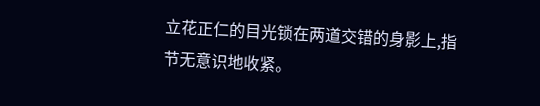立花正仁的目光锁在两道交错的身影上,指节无意识地收紧。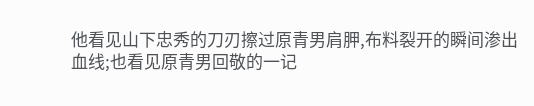他看见山下忠秀的刀刃擦过原青男肩胛,布料裂开的瞬间渗出血线;也看见原青男回敬的一记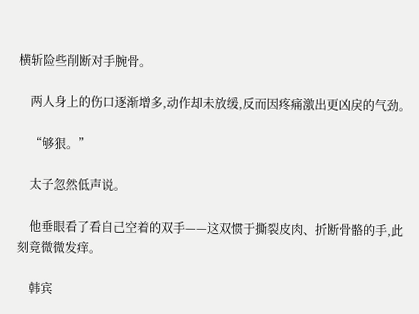横斩险些削断对手腕骨。

    两人身上的伤口逐渐增多,动作却未放缓,反而因疼痛激出更凶戾的气劲。

    “够狠。”

    太子忽然低声说。

    他垂眼看了看自己空着的双手——这双惯于撕裂皮肉、折断骨骼的手,此刻竟微微发痒。

    韩宾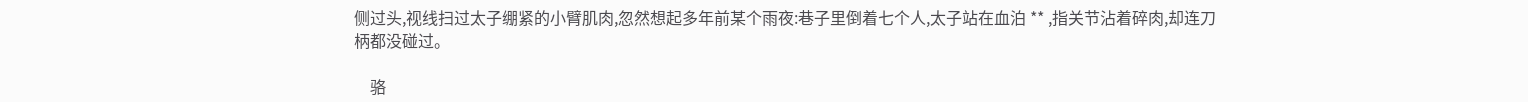侧过头,视线扫过太子绷紧的小臂肌肉,忽然想起多年前某个雨夜:巷子里倒着七个人,太子站在血泊 ** ,指关节沾着碎肉,却连刀柄都没碰过。

    骆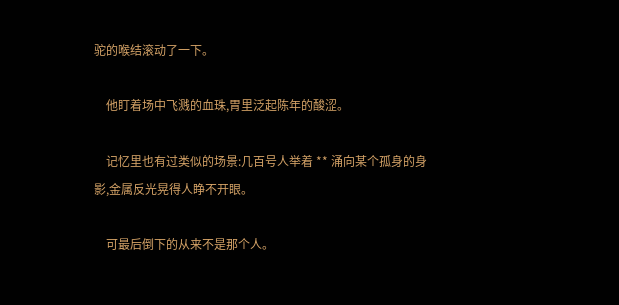驼的喉结滚动了一下。

    他盯着场中飞溅的血珠,胃里泛起陈年的酸涩。

    记忆里也有过类似的场景:几百号人举着 ** 涌向某个孤身的身影,金属反光晃得人睁不开眼。

    可最后倒下的从来不是那个人。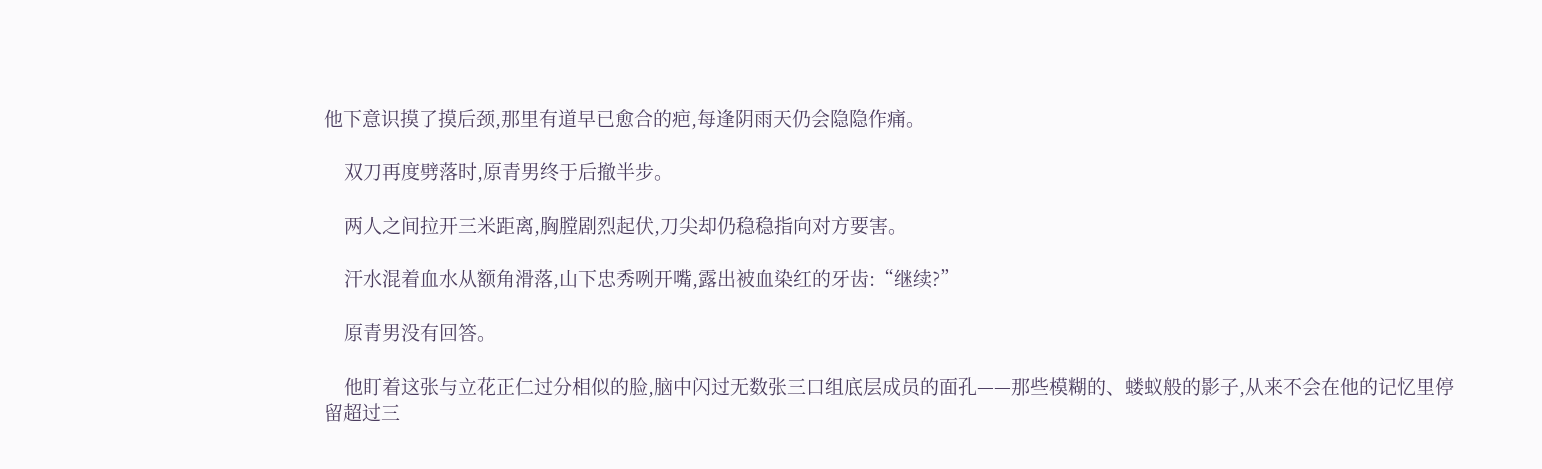他下意识摸了摸后颈,那里有道早已愈合的疤,每逢阴雨天仍会隐隐作痛。

    双刀再度劈落时,原青男终于后撤半步。

    两人之间拉开三米距离,胸膛剧烈起伏,刀尖却仍稳稳指向对方要害。

    汗水混着血水从额角滑落,山下忠秀咧开嘴,露出被血染红的牙齿:“继续?”

    原青男没有回答。

    他盯着这张与立花正仁过分相似的脸,脑中闪过无数张三口组底层成员的面孔——那些模糊的、蝼蚁般的影子,从来不会在他的记忆里停留超过三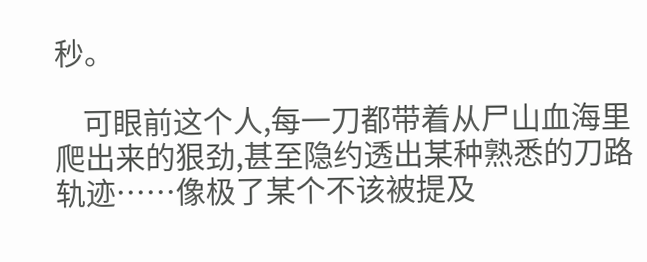秒。

    可眼前这个人,每一刀都带着从尸山血海里爬出来的狠劲,甚至隐约透出某种熟悉的刀路轨迹……像极了某个不该被提及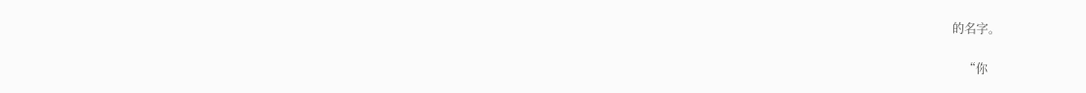的名字。

    “你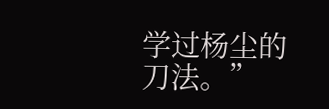学过杨尘的刀法。”